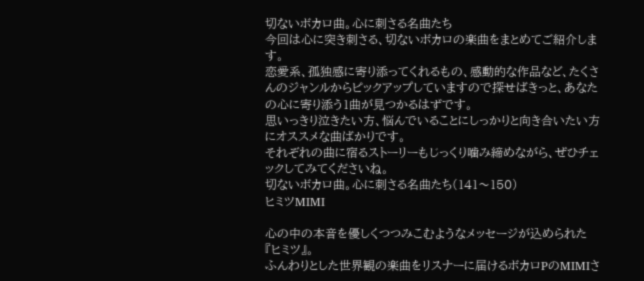切ないボカロ曲。心に刺さる名曲たち
今回は心に突き刺さる、切ないボカロの楽曲をまとめてご紹介します。
恋愛系、孤独感に寄り添ってくれるもの、感動的な作品など、たくさんのジャンルからピックアップしていますので探せばきっと、あなたの心に寄り添う1曲が見つかるはずです。
思いっきり泣きたい方、悩んでいることにしっかりと向き合いたい方にオススメな曲ばかりです。
それぞれの曲に宿るストーリーもじっくり噛み締めながら、ぜひチェックしてみてくださいね。
切ないボカロ曲。心に刺さる名曲たち(141〜150)
ヒミツMIMI

心の中の本音を優しくつつみこむようなメッセージが込められた『ヒミツ』。
ふんわりとした世界観の楽曲をリスナーに届けるボカロPのMIMIさ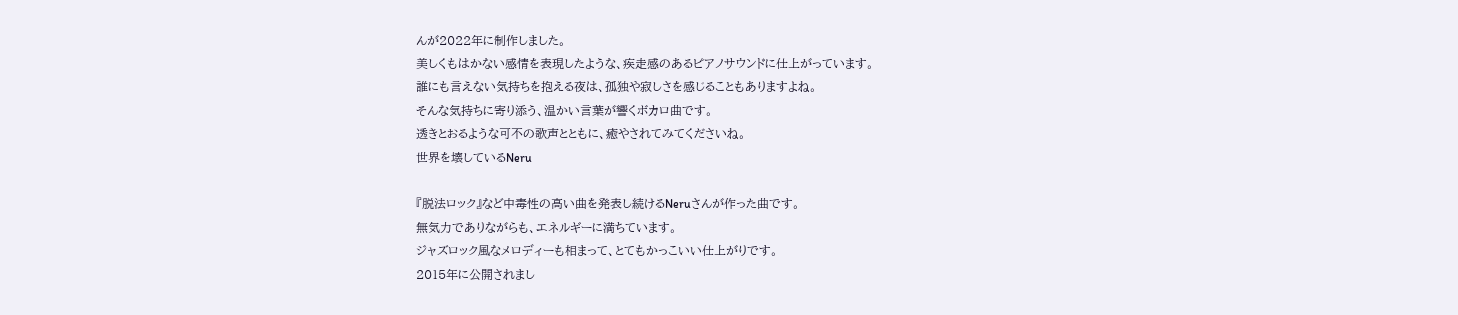んが2022年に制作しました。
美しくもはかない感情を表現したような、疾走感のあるピアノサウンドに仕上がっています。
誰にも言えない気持ちを抱える夜は、孤独や寂しさを感じることもありますよね。
そんな気持ちに寄り添う、温かい言葉が響くボカロ曲です。
透きとおるような可不の歌声とともに、癒やされてみてくださいね。
世界を壊しているNeru

『脱法ロック』など中毒性の高い曲を発表し続けるNeruさんが作った曲です。
無気力でありながらも、エネルギーに満ちています。
ジャズロック風なメロディーも相まって、とてもかっこいい仕上がりです。
2015年に公開されまし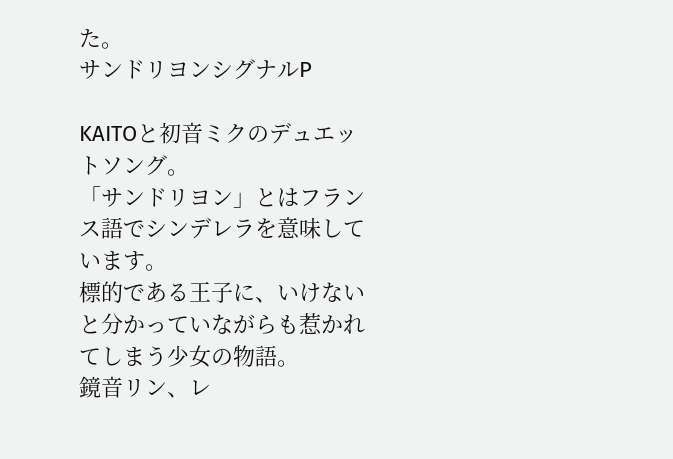た。
サンドリヨンシグナルP

KAITOと初音ミクのデュエットソング。
「サンドリヨン」とはフランス語でシンデレラを意味しています。
標的である王子に、いけないと分かっていながらも惹かれてしまう少女の物語。
鏡音リン、レ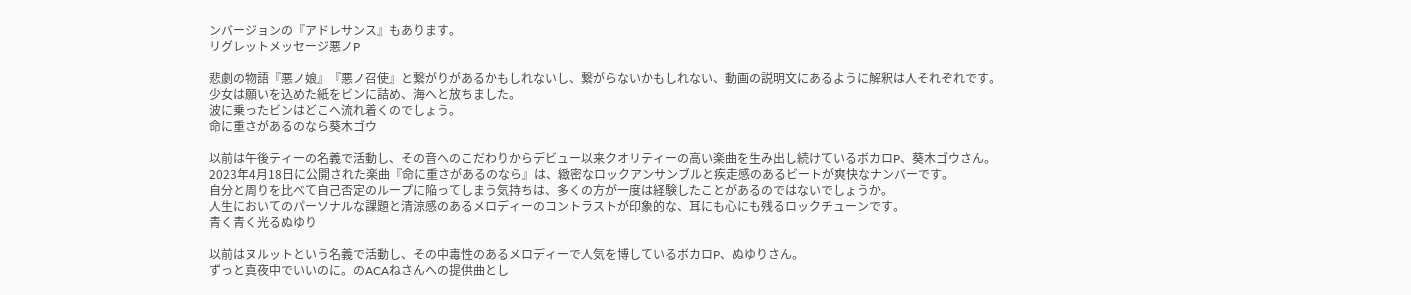ンバージョンの『アドレサンス』もあります。
リグレットメッセージ悪ノP

悲劇の物語『悪ノ娘』『悪ノ召使』と繋がりがあるかもしれないし、繋がらないかもしれない、動画の説明文にあるように解釈は人それぞれです。
少女は願いを込めた紙をビンに詰め、海へと放ちました。
波に乗ったビンはどこへ流れ着くのでしょう。
命に重さがあるのなら葵木ゴウ

以前は午後ティーの名義で活動し、その音へのこだわりからデビュー以来クオリティーの高い楽曲を生み出し続けているボカロP、葵木ゴウさん。
2023年4月18日に公開された楽曲『命に重さがあるのなら』は、緻密なロックアンサンブルと疾走感のあるビートが爽快なナンバーです。
自分と周りを比べて自己否定のループに陥ってしまう気持ちは、多くの方が一度は経験したことがあるのではないでしょうか。
人生においてのパーソナルな課題と清涼感のあるメロディーのコントラストが印象的な、耳にも心にも残るロックチューンです。
青く青く光るぬゆり

以前はヌルットという名義で活動し、その中毒性のあるメロディーで人気を博しているボカロP、ぬゆりさん。
ずっと真夜中でいいのに。のACAねさんへの提供曲とし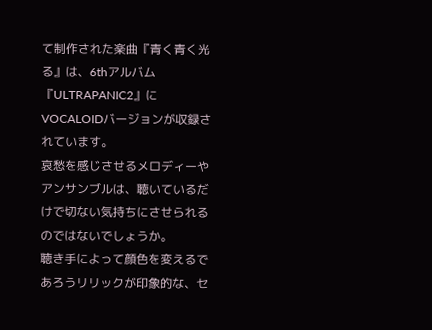て制作された楽曲『青く青く光る』は、6thアルバム『ULTRAPANIC2』にVOCALOIDバージョンが収録されています。
哀愁を感じさせるメロディーやアンサンブルは、聴いているだけで切ない気持ちにさせられるのではないでしょうか。
聴き手によって顔色を変えるであろうリリックが印象的な、セ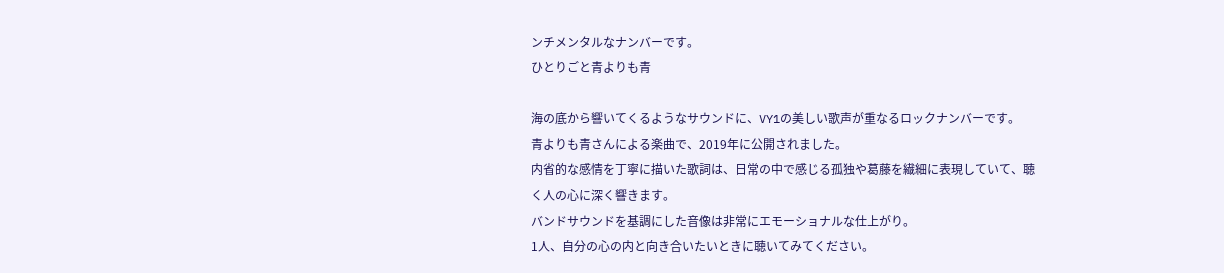ンチメンタルなナンバーです。
ひとりごと青よりも青

海の底から響いてくるようなサウンドに、VY1の美しい歌声が重なるロックナンバーです。
青よりも青さんによる楽曲で、2019年に公開されました。
内省的な感情を丁寧に描いた歌詞は、日常の中で感じる孤独や葛藤を繊細に表現していて、聴く人の心に深く響きます。
バンドサウンドを基調にした音像は非常にエモーショナルな仕上がり。
1人、自分の心の内と向き合いたいときに聴いてみてください。